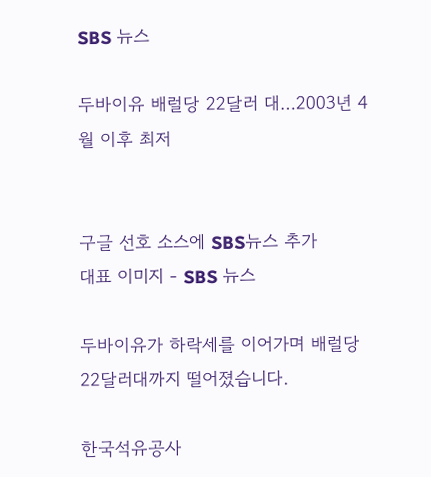SBS 뉴스

두바이유 배럴당 22달러 대…2003년 4월 이후 최저


구글 선호 소스에 SBS뉴스 추가
대표 이미지 - SBS 뉴스

두바이유가 하락세를 이어가며 배럴당 22달러대까지 떨어졌습니다.

한국석유공사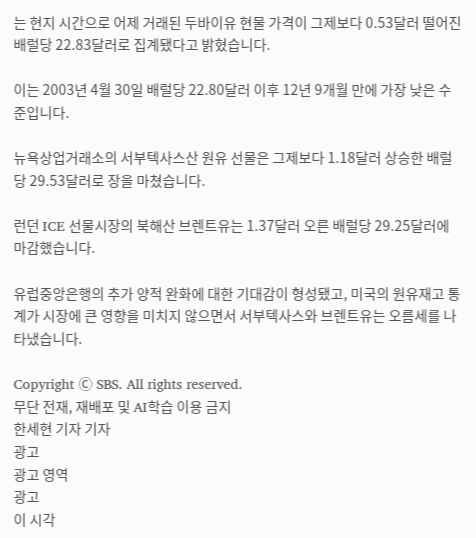는 현지 시간으로 어제 거래된 두바이유 현물 가격이 그제보다 0.53달러 떨어진 배럴당 22.83달러로 집계됐다고 밝혔습니다.

이는 2003년 4월 30일 배럴당 22.80달러 이후 12년 9개월 만에 가장 낮은 수준입니다.

뉴욕상업거래소의 서부텍사스산 원유 선물은 그제보다 1.18달러 상승한 배럴당 29.53달러로 장을 마쳤습니다.

런던 ICE 선물시장의 북해산 브렌트유는 1.37달러 오른 배럴당 29.25달러에 마감했습니다.

유럽중앙은행의 추가 양적 완화에 대한 기대감이 형성됐고, 미국의 원유재고 통계가 시장에 큰 영향을 미치지 않으면서 서부텍사스와 브렌트유는 오름세를 나타냈습니다.

Copyright Ⓒ SBS. All rights reserved.
무단 전재, 재배포 및 AI학습 이용 금지
한세현 기자 기자
광고
광고 영역
광고
이 시각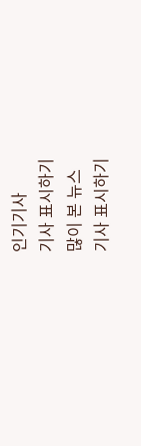인기기사
기사 표시하기
많이 본 뉴스
기사 표시하기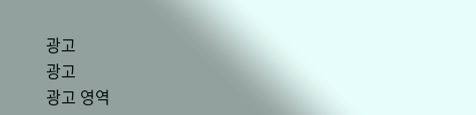광고
광고
광고 영역